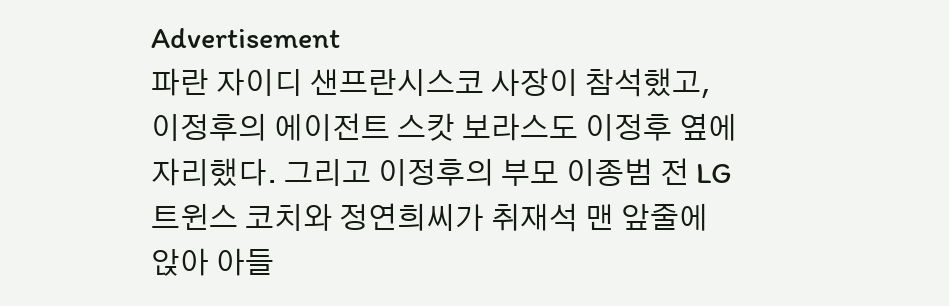Advertisement
파란 자이디 샌프란시스코 사장이 참석했고, 이정후의 에이전트 스캇 보라스도 이정후 옆에 자리했다. 그리고 이정후의 부모 이종범 전 LG 트윈스 코치와 정연희씨가 취재석 맨 앞줄에 앉아 아들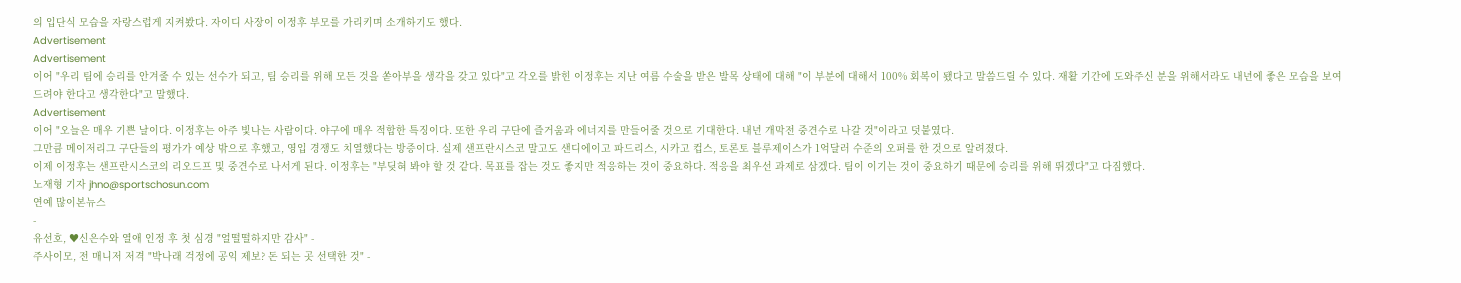의 입단식 모습을 자랑스럽게 지켜봤다. 자이디 사장이 이정후 부모를 가리키며 소개하기도 했다.
Advertisement
Advertisement
이어 "우리 팀에 승리를 안겨줄 수 있는 선수가 되고, 팀 승리를 위해 모든 것을 쏟아부을 생각을 갖고 있다"고 각오를 밝힌 이정후는 지난 여름 수술을 받은 발목 상태에 대해 "이 부분에 대해서 100% 회복이 됐다고 말씀드릴 수 있다. 재활 기간에 도와주신 분을 위해서라도 내년에 좋은 모습을 보여드려야 한다고 생각한다"고 말했다.
Advertisement
이어 "오늘은 매우 기쁜 날이다. 이정후는 아주 빛나는 사람이다. 야구에 매우 적합한 특징이다. 또한 우리 구단에 즐거움과 에너지를 만들어줄 것으로 기대한다. 내년 개막전 중견수로 나갈 것"이라고 덧붙였다.
그만큼 메이저리그 구단들의 평가가 예상 밖으로 후했고, 영입 경쟁도 치열했다는 방증이다. 실제 샌프란시스코 말고도 샌디에이고 파드리스, 시카고 컵스, 토론토 블루제이스가 1억달러 수준의 오퍼를 한 것으로 알려졌다.
이제 이정후는 샌프란시스코의 리오드프 및 중견수로 나서게 된다. 이정후는 "부딪혀 봐야 할 것 같다. 목표를 잡는 것도 좋지만 적응하는 것이 중요하다. 적응을 최우선 과제로 삼겠다. 팀이 이기는 것이 중요하기 때문에 승리를 위해 뛰겠다"고 다짐했다.
노재형 기자 jhno@sportschosun.com
연예 많이본뉴스
-
유선호, ♥신은수와 열애 인정 후 첫 심경 "얼떨떨하지만 감사" -
주사이모, 전 매니저 저격 "박나래 걱정에 공익 제보? 돈 되는 곳 선택한 것" -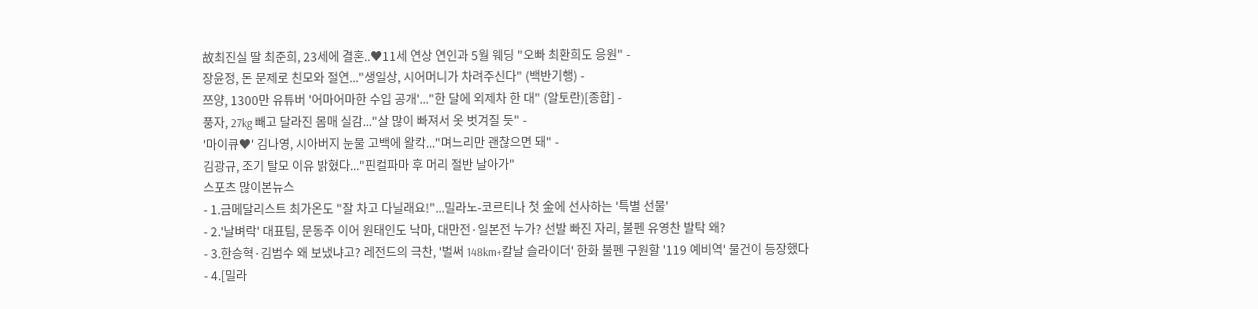故최진실 딸 최준희, 23세에 결혼..♥11세 연상 연인과 5월 웨딩 "오빠 최환희도 응원" -
장윤정, 돈 문제로 친모와 절연..."생일상, 시어머니가 차려주신다" (백반기행) -
쯔양, 1300만 유튜버 '어마어마한 수입 공개'..."한 달에 외제차 한 대" (알토란)[종합] -
풍자, 27kg 빼고 달라진 몸매 실감..."살 많이 빠져서 옷 벗겨질 듯" -
'마이큐♥' 김나영, 시아버지 눈물 고백에 왈칵..."며느리만 괜찮으면 돼" -
김광규, 조기 탈모 이유 밝혔다..."핀컬파마 후 머리 절반 날아가"
스포츠 많이본뉴스
- 1.금메달리스트 최가온도 "잘 차고 다닐래요!"...밀라노-코르티나 첫 金에 선사하는 '특별 선물'
- 2.'날벼락' 대표팀, 문동주 이어 원태인도 낙마, 대만전·일본전 누가? 선발 빠진 자리, 불펜 유영찬 발탁 왜?
- 3.한승혁·김범수 왜 보냈냐고? 레전드의 극찬, '벌써 148km+칼날 슬라이더' 한화 불펜 구원할 '119 예비역' 물건이 등장했다
- 4.[밀라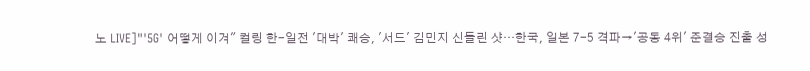노 LIVE]"'5G' 어떻게 이겨" 컬링 한-일전 '대박' 쾌승, '서드' 김민지 신들린 샷…한국, 일본 7-5 격파→'공동 4위' 준결승 진출 성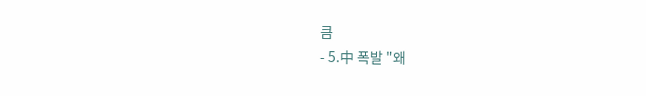큼
- 5.中 폭발 "왜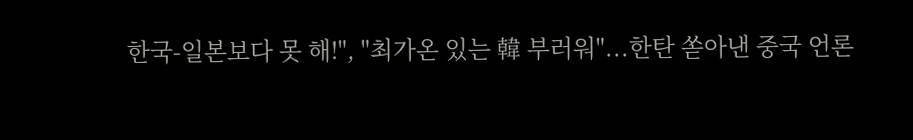한국-일본보다 못 해!", "최가온 있는 韓 부러워"...한탄 쏟아낸 중국 언론